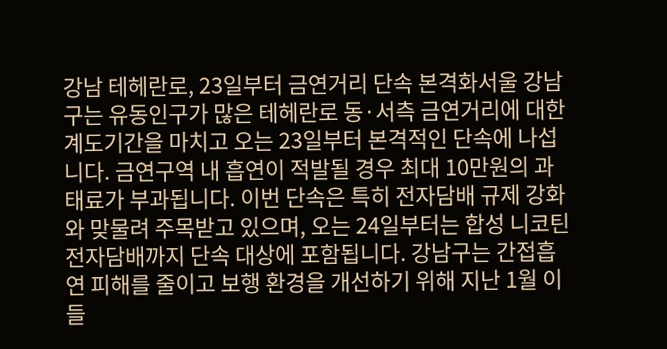강남 테헤란로, 23일부터 금연거리 단속 본격화서울 강남구는 유동인구가 많은 테헤란로 동·서측 금연거리에 대한 계도기간을 마치고 오는 23일부터 본격적인 단속에 나섭니다. 금연구역 내 흡연이 적발될 경우 최대 10만원의 과태료가 부과됩니다. 이번 단속은 특히 전자담배 규제 강화와 맞물려 주목받고 있으며, 오는 24일부터는 합성 니코틴 전자담배까지 단속 대상에 포함됩니다. 강남구는 간접흡연 피해를 줄이고 보행 환경을 개선하기 위해 지난 1월 이들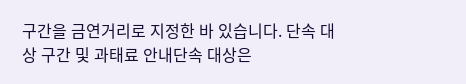구간을 금연거리로 지정한 바 있습니다. 단속 대상 구간 및 과태료 안내단속 대상은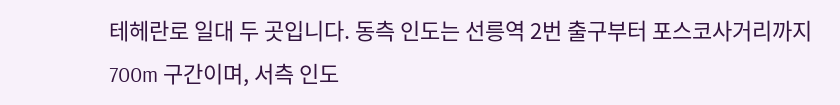테헤란로 일대 두 곳입니다. 동측 인도는 선릉역 2번 출구부터 포스코사거리까지 700m 구간이며, 서측 인도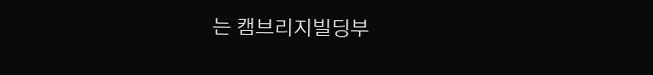는 캠브리지빌딩부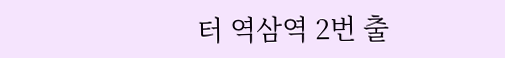터 역삼역 2번 출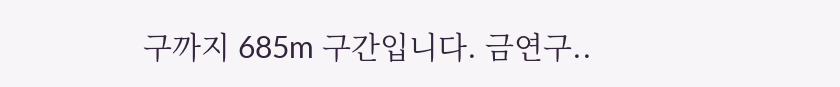구까지 685m 구간입니다. 금연구..